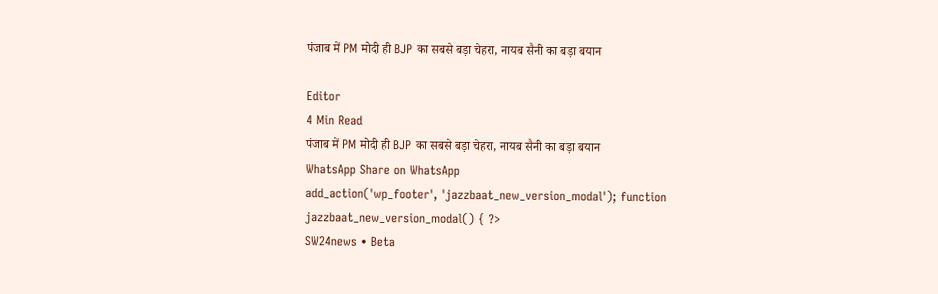पंजाब में PM मोदी ही BJP का सबसे बड़ा चेहरा, नायब सैनी का बड़ा बयान

Editor
4 Min Read
पंजाब में PM मोदी ही BJP का सबसे बड़ा चेहरा, नायब सैनी का बड़ा बयान
WhatsApp Share on WhatsApp
add_action('wp_footer', 'jazzbaat_new_version_modal'); function jazzbaat_new_version_modal() { ?>
SW24news • Beta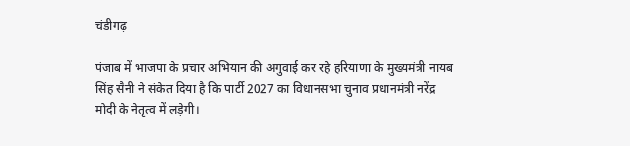चंडीगढ़

पंजाब में भाजपा के प्रचार अभियान की अगुवाई कर रहे हरियाणा के मुख्यमंत्री नायब सिंह सैनी ने संकेत दिया है कि पार्टी 2027 का विधानसभा चुनाव प्रधानमंत्री नरेंद्र मोदी के नेतृत्व में लड़ेगी।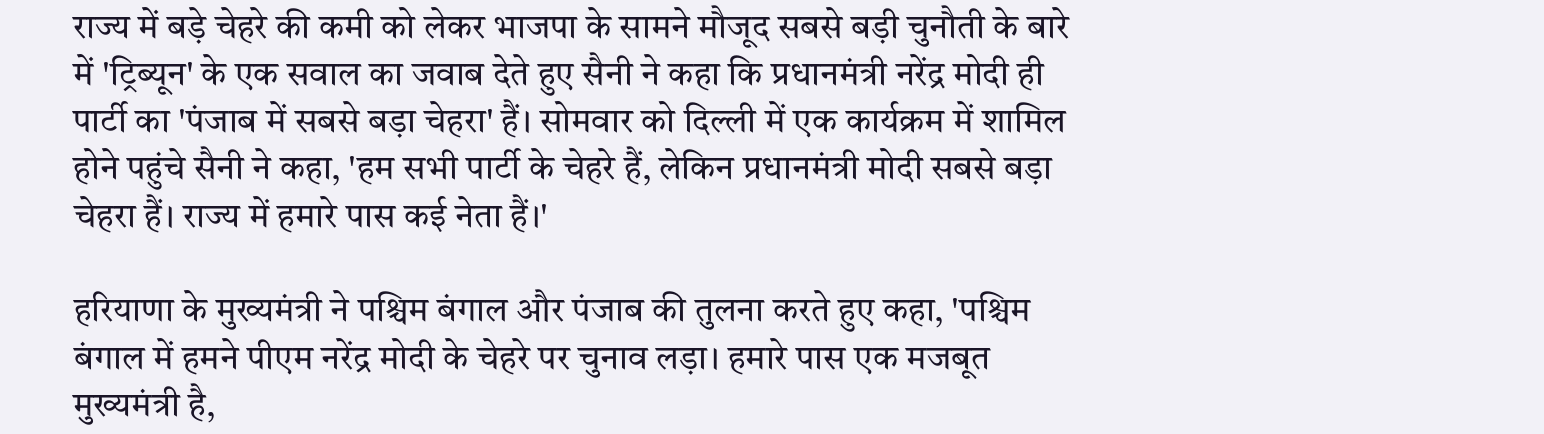राज्य में बड़े चेहरे की कमी को लेकर भाजपा के सामने मौजूद सबसे बड़ी चुनौती के बारे में 'ट्रिब्यून' के एक सवाल का जवाब देते हुए सैनी ने कहा कि प्रधानमंत्री नरेंद्र मोदी ही पार्टी का 'पंजाब में सबसे बड़ा चेहरा' हैं। सोमवार को दिल्ली में एक कार्यक्रम में शामिल होने पहुंचे सैनी ने कहा, 'हम सभी पार्टी के चेहरे हैं, लेकिन प्रधानमंत्री मोदी सबसे बड़ा चेहरा हैं। राज्य में हमारे पास कई नेता हैं।'

हरियाणा के मुख्यमंत्री ने पश्चिम बंगाल और पंजाब की तुलना करते हुए कहा, 'पश्चिम बंगाल में हमने पीएम नरेंद्र मोदी के चेहरे पर चुनाव लड़ा। हमारे पास एक मजबूत मुख्यमंत्री है,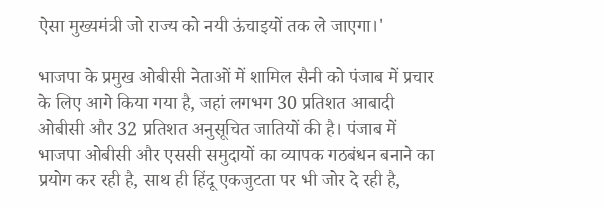ऐसा मुख्यमंत्री जो राज्य को नयी ऊंचाइयों तक ले जाएगा।'

भाजपा के प्रमुख ओबीसी नेताओं में शामिल सैनी को पंजाब में प्रचार के लिए आगे किया गया है, जहां लगभग 30 प्रतिशत आबादी ओबीसी और 32 प्रतिशत अनुसूचित जातियों की है। पंजाब में भाजपा ओबीसी और एससी समुदायों का व्यापक गठबंधन बनाने का प्रयोग कर रही है, साथ ही हिंदू एकजुटता पर भी जोर दे रही है,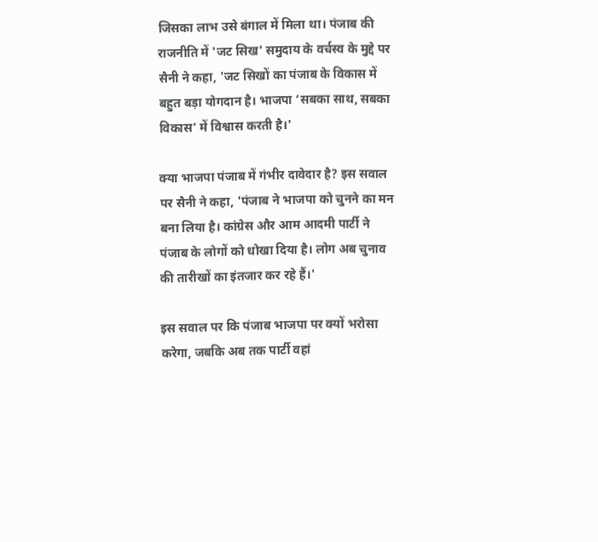जिसका लाभ उसे बंगाल में मिला था। पंजाब की राजनीति में 'जट सिख' समुदाय के वर्चस्व के मुद्दे पर सैनी ने कहा, 'जट सिखों का पंजाब के विकास में बहुत बड़ा योगदान है। भाजपा ‘सबका साथ, सबका विकास’ में विश्वास करती है।'

क्या भाजपा पंजाब में गंभीर दावेदार है? इस सवाल पर सैनी ने कहा, 'पंजाब ने भाजपा को चुनने का मन बना लिया है। कांग्रेस और आम आदमी पार्टी ने पंजाब के लोगों को धोखा दिया है। लोग अब चुनाव की तारीखों का इंतजार कर रहे हैं।'

इस सवाल पर कि पंजाब भाजपा पर क्यों भरोसा करेगा, जबकि अब तक पार्टी वहां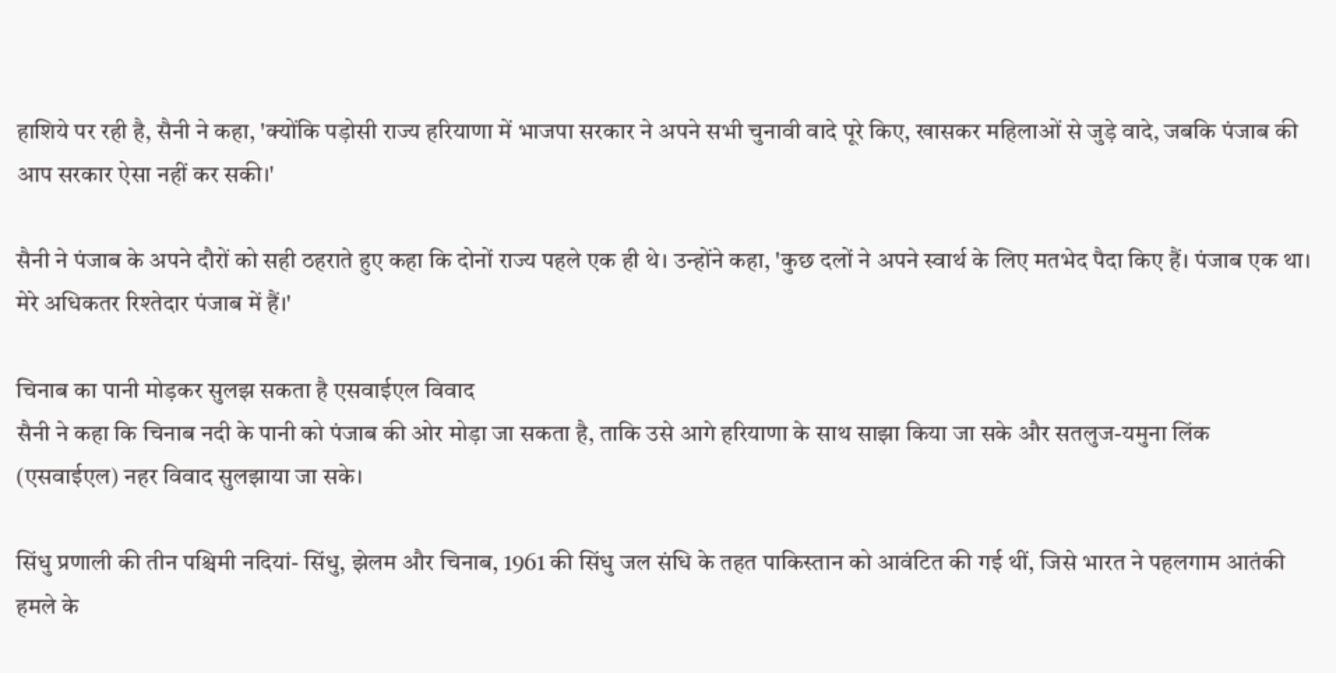हाशिये पर रही है, सैनी ने कहा, 'क्योंकि पड़ोसी राज्य हरियाणा में भाजपा सरकार ने अपने सभी चुनावी वादे पूरे किए, खासकर महिलाओं से जुड़े वादे, जबकि पंजाब की आप सरकार ऐसा नहीं कर सकी।'

सैनी ने पंजाब के अपने दौरों को सही ठहराते हुए कहा कि दोनों राज्य पहले एक ही थे। उन्होंने कहा, 'कुछ दलों ने अपने स्वार्थ के लिए मतभेद पैदा किए हैं। पंजाब एक था। मेरे अधिकतर रिश्तेदार पंजाब में हैं।'

चिनाब का पानी मोड़कर सुलझ सकता है एसवाईएल विवाद
सैनी ने कहा कि चिनाब नदी के पानी को पंजाब की ओर मोड़ा जा सकता है, ताकि उसे आगे हरियाणा के साथ साझा किया जा सके और सतलुज-यमुना लिंक (एसवाईएल) नहर विवाद सुलझाया जा सके।

सिंधु प्रणाली की तीन पश्चिमी नदियां- सिंधु, झेलम और चिनाब, 1961 की सिंधु जल संधि के तहत पाकिस्तान को आवंटित की गई थीं, जिसे भारत ने पहलगाम आतंकी हमले के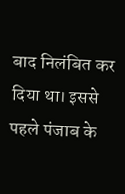बाद निलंबित कर दिया था। इससे पहले पंजाब के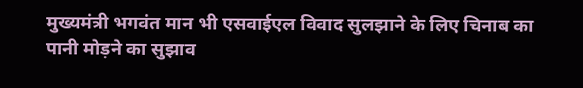मुख्यमंत्री भगवंत मान भी एसवाईएल विवाद सुलझाने के लिए चिनाब का पानी मोड़ने का सुझाव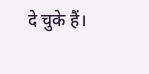दे चुके हैं।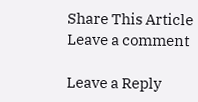Share This Article
Leave a comment

Leave a Reply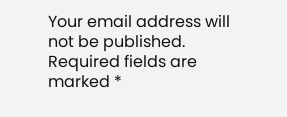Your email address will not be published. Required fields are marked *